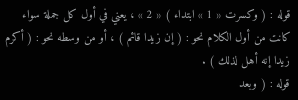قوله : ( وكسرت « 1 » ابتداء ) « 2 » ، يعني في أول كل جملة سواء كانت من أول الكلام نحو : ( إن زيدا قائم ) ، أو من وسطه نحو : ( أكرم زيدا إنه أهل لذلك ) .
قوله : ( وبعد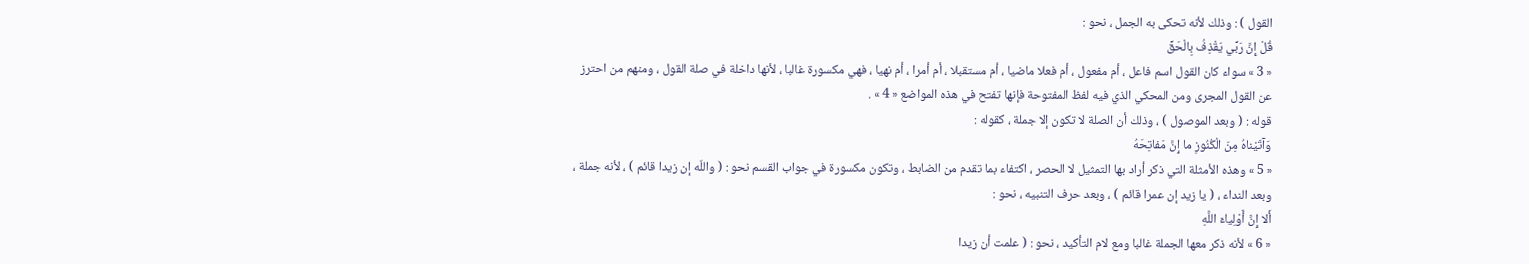القول ) : وذلك لأنه تحكى به الجمل ، نحو :
قُلْ إِنَّ رَبِّي يَقْذِفُ بِالْحَقِّ
« 3 » سواء كان القول اسم فاعل ، أم مفعول ، أم فعلا ماضيا ، أم مستقبلا ، أم أمرا ، أم نهيا ، فهي مكسورة غالبا ، لأنها داخلة في صلة القول ، ومنهم من احترز عن القول المجرى ومن المحكي الذي فيه لفظ المفتوحة فإنها تفتح في هذه المواضع « 4 » .
قوله : ( وبعد الموصول ) ، وذلك أن الصلة لا تكون إلا جملة ، كقوله :
وَآتَيْناهُ مِنَ الْكُنُوزِ ما إِنَّ مَفاتِحَهُ
« 5 » وهذه الأمثلة التي ذكر أراد بها التمثيل لا الحصر ، اكتفاء بما تقدم من الضابط ، وتكون مكسورة في جواب القسم نحو : ( واللّه إن زيدا قائم ) ، لأنه جملة ، وبعد النداء ، ( يا زيد إن عمرا قائم ) ، وبعد حرف التنبيه ، نحو :
أَلا إِنَّ أَوْلِياءَ اللَّهِ
« 6 » لأنه ذكر معها الجملة غالبا ومع لام التأكيد ، نحو : ( علمت أن زيدا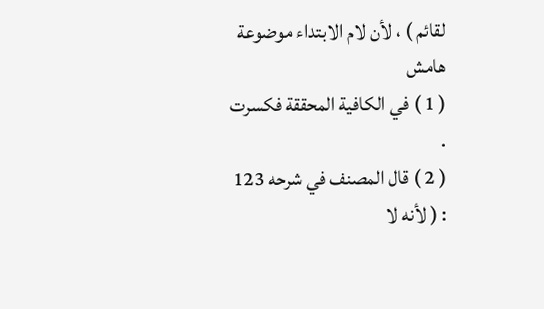لقائم ) ، لأن لام الابتداء موضوعة
هامش
( 1 ) في الكافية المحققة فكسرت .
( 2 ) قال المصنف في شرحه 123 : ( لأنه لا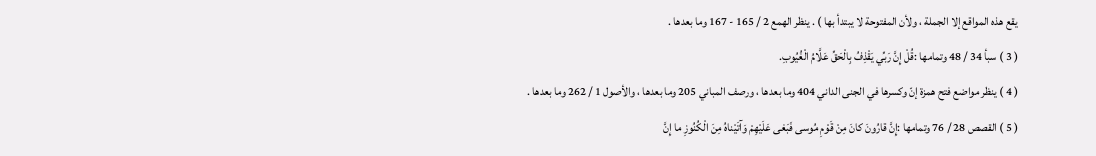يقع هذه المواقع إلا الجملة ، ولأن المفتوحة لا يبتدأ بها ) . ينظر الهمع 2 / 165 - 167 وما بعدها .
( 3 ) سبأ 34 / 48 وتمامها :قُلْ إِنَّ رَبِّي يَقْذِفُ بِالْحَقِّ عَلَّامُ الْغُيُوبِ.
( 4 ) ينظر مواضع فتح همزة إنّ وكسرها في الجنى الداني 404 وما بعدها ، ورصف المباني 205 وما بعدها ، والأصول 1 / 262 وما بعدها .
( 5 ) القصص 28 / 76 وتمامها :إِنَّ قارُونَ كانَ مِنْ قَوْمِ مُوسى فَبَغى عَلَيْهِمْ وَآتَيْناهُ مِنَ الْكُنُوزِ ما إِنَّ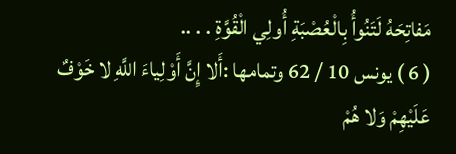مَفاتِحَهُ لَتَنُوأُ بِالْعُصْبَةِ أُولِي الْقُوَّةِ . . ..
( 6 ) يونس 10 / 62 وتمامها :أَلا إِنَّ أَوْلِياءَ اللَّهِ لا خَوْفٌ عَلَيْهِمْ وَلا هُمْ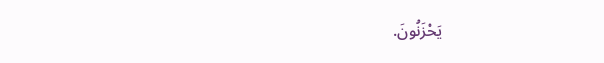يَحْزَنُونَ.